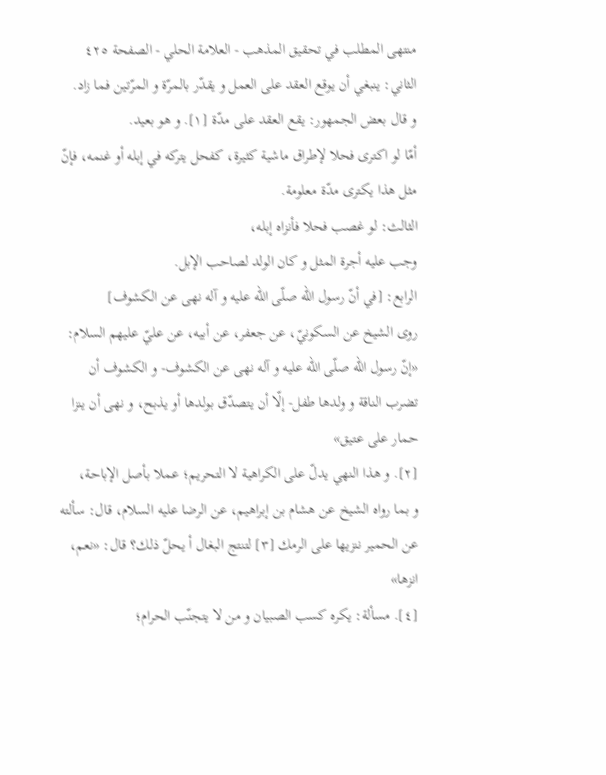منتهى المطلب في تحقيق المذهب - العلامة الحلي - الصفحة ٤٢٥
الثاني: ينبغي أن يوقع العقد على العمل و يقدّر بالمرّة و المرّتين فما زاد.
و قال بعض الجمهور: يقع العقد على مدّة [١]. و هو بعيد.
أمّا لو اكترى فحلا لإطراق ماشية كثيرة، كفحل يتركه في إبله أو غنمه، فإنّ مثل هذا يكترى مدّة معلومة.
الثالث: لو غصب فحلا فأنزاه إبله،
وجب عليه أجرة المثل و كان الولد لصاحب الإبل.
الرابع: [في أنّ رسول اللّه صلّى اللّه عليه و آله نهى عن الكشوف]
روى الشيخ عن السكونيّ، عن جعفر، عن أبيه، عن عليّ عليهم السلام:
«إنّ رسول اللّه صلّى اللّه عليه و آله نهى عن الكشوف- و الكشوف أن تضرب الناقة و ولدها طفل- إلّا أن يتصدّق بولدها أو يذبح، و نهى أن ينزا حمار على عتيق»
[٢]. و هذا النهي يدلّ على الكراهية لا التحريم؛ عملا بأصل الإباحة،
و بما رواه الشيخ عن هشام بن إبراهيم، عن الرضا عليه السلام، قال: سألته عن الحمير ننزيها على الرمك [٣] لتنتج البغال أ يحلّ ذلك؟ قال: «نعم، انزها»
[٤]. مسألة: يكره كسب الصبيان و من لا يتجنّب الحرام؛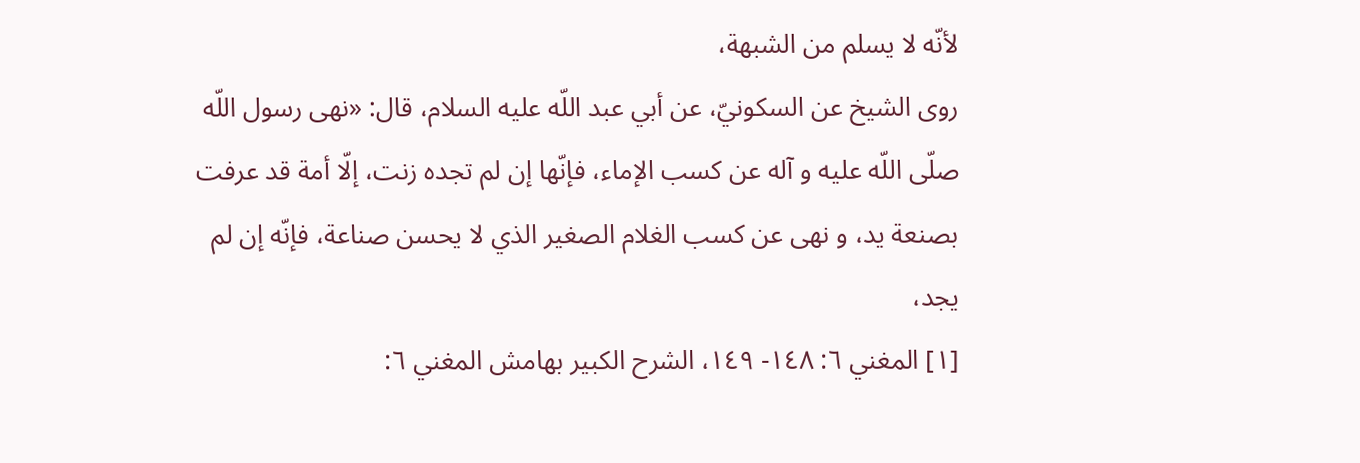لأنّه لا يسلم من الشبهة،
روى الشيخ عن السكونيّ، عن أبي عبد اللّه عليه السلام، قال: «نهى رسول اللّه صلّى اللّه عليه و آله عن كسب الإماء، فإنّها إن لم تجده زنت، إلّا أمة قد عرفت بصنعة يد، و نهى عن كسب الغلام الصغير الذي لا يحسن صناعة، فإنّه إن لم يجد،
[١] المغني ٦: ١٤٨- ١٤٩، الشرح الكبير بهامش المغني ٦: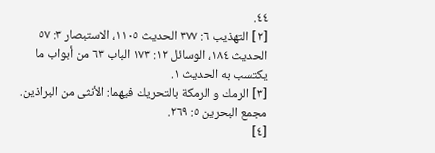٤٤.
[٢] التهذيب ٦: ٣٧٧ الحديث ١١٠٥، الاستبصار ٣: ٥٧ الحديث ١٨٤، الوسائل ١٢: ١٧٣ الباب ٦٣ من أبواب ما يكتسب به الحديث ١.
[٣] الرمك و الرمكة بالتحريك فيهما: الأنثى من البراذين. مجمع البحرين ٥: ٢٦٩.
[٤]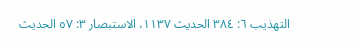التهذيب ٦: ٣٨٤ الحديث ١١٣٧، الاستبصار ٣: ٥٧ الحديث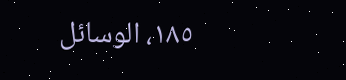١٨٥، الوسائل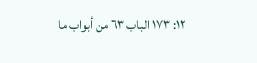١٢: ١٧٣ الباب ٦٣ من أبواب ما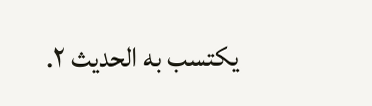يكتسب به الحديث ٢.